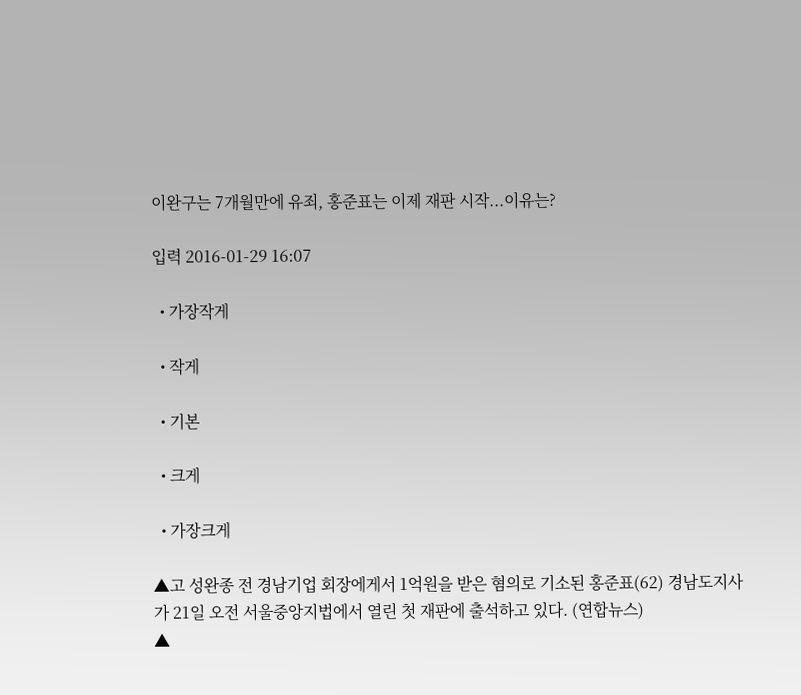이완구는 7개월만에 유죄, 홍준표는 이제 재판 시작...이유는?

입력 2016-01-29 16:07

  • 가장작게

  • 작게

  • 기본

  • 크게

  • 가장크게

▲고 성완종 전 경남기업 회장에게서 1억원을 받은 혐의로 기소된 홍준표(62) 경남도지사가 21일 오전 서울중앙지법에서 열린 첫 재판에 출석하고 있다. (연합뉴스)
▲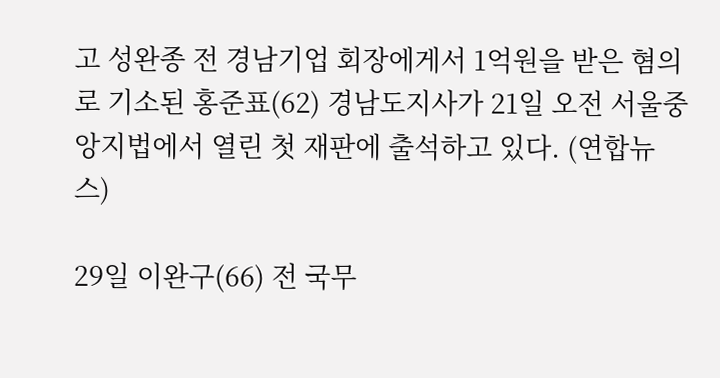고 성완종 전 경남기업 회장에게서 1억원을 받은 혐의로 기소된 홍준표(62) 경남도지사가 21일 오전 서울중앙지법에서 열린 첫 재판에 출석하고 있다. (연합뉴스)

29일 이완구(66) 전 국무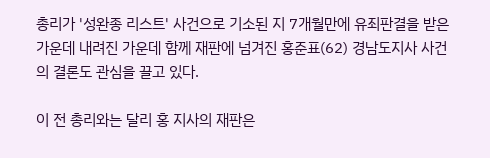총리가 '성완종 리스트' 사건으로 기소된 지 7개월만에 유죄판결을 받은 가운데 내려진 가운데 함께 재판에 넘겨진 홍준표(62) 경남도지사 사건의 결론도 관심을 끌고 있다.

이 전 총리와는 달리 홍 지사의 재판은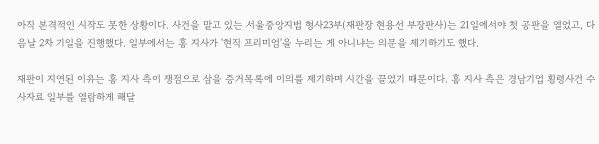아직 본격적인 시작도 못한 상황이다. 사건을 맡고 있는 서울중앙지법 형사23부(재판장 현용선 부장판사)는 21일에서야 첫 공판을 열었고, 다음날 2차 기일을 진행했다. 일부에서는 홍 지사가 '현직 프리미엄'을 누리는 게 아니냐는 의문을 제기하기도 했다.

재판이 지연된 이유는 홍 지사 측이 쟁점으로 삼을 증거목록에 이의를 제기하며 시간을 끌었기 때문이다. 홍 지사 측은 경남기업 횡령사건 수사자료 일부를 열람하게 해달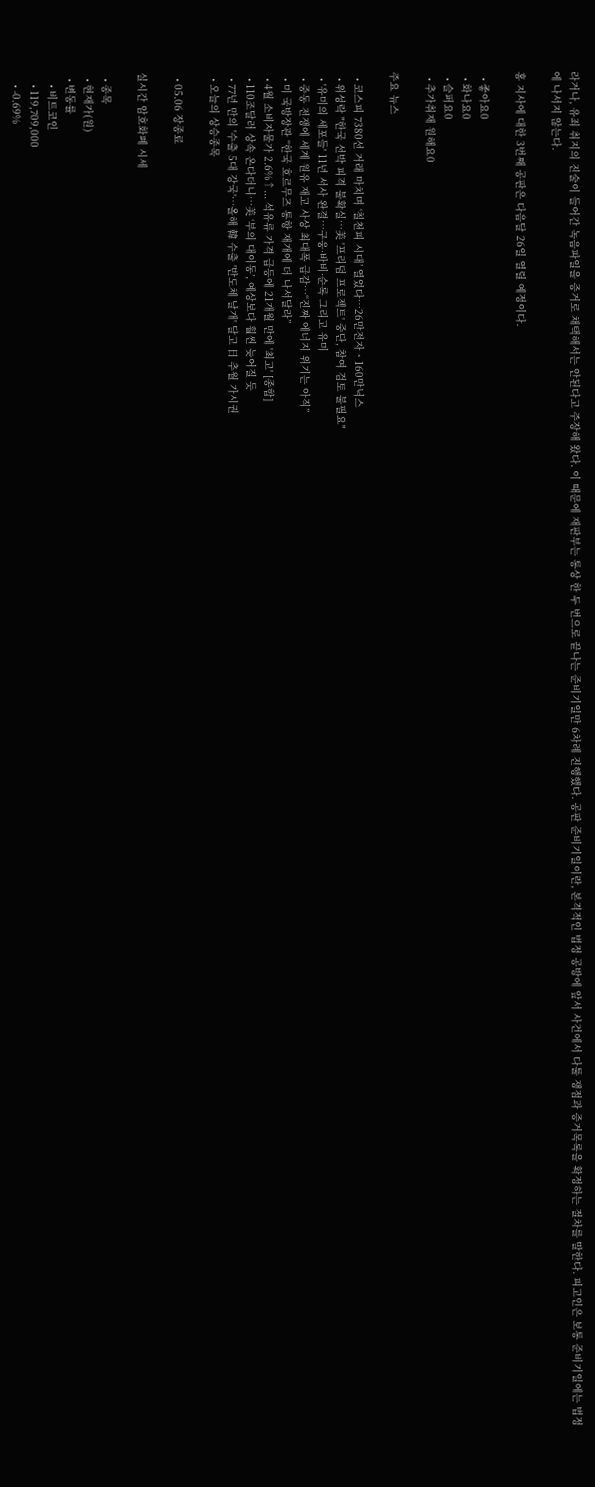라거나, 유죄 취지의 진술이 들어간 녹음파일을 증거로 채택해서는 안된다고 주장해 왔다. 이 때문에 재판부는 통상 한 두 번으로 끝나는 준비기일만 6차례 진행했다. 공판 준비기일이란, 본격적인 법정 공방에 앞서 사건에서 다툴 쟁점과 증거목록을 확정하는 절차를 말한다. 피고인은 보통 준비기일에는 법정에 나서지 않는다.

홍 지사에 대한 3번째 공판은 다음달 26일 열릴 예정이다.

  • 좋아요0
  • 화나요0
  • 슬퍼요0
  • 추가취재 원해요0

주요 뉴스

  • 코스피 7380선 거래 마치며 ‘칠천피 시대’ 열었다⋯26만전자ㆍ160만닉스
  • 위성락 "한국 선박 피격 불확실⋯美 '프리덤 프로젝트' 중단, 참여 검토 불필요"
  • '유미의 세포들' 11년 서사 완결…구웅·바비·순록 그리고 유미
  • 중동 전쟁에 세계 원유 재고 사상 최대폭 급감⋯“진짜 에너지 위기는 아직”
  • 미 국방장관 “한국 호르무즈 통항 재개에 더 나서달라”
  • 4월 소비자물가 2.6%↑... 석유류 가격 급등에 21개월 만에 '최고' [종합]
  • 110조달러 상속 온다더니…美 ‘부의 대이동’, 예상보다 훨씬 늦어질 듯
  • 77년 만의 '수출 5대 강국'⋯올해 韓 수출 '반도체 날개' 달고 日 추월 가시권
  • 오늘의 상승종목

  • 05.06 장종료

실시간 암호화폐 시세

  • 종목
  • 현재가(원)
  • 변동률
    • 비트코인
    • 119,709,000
    • -0.69%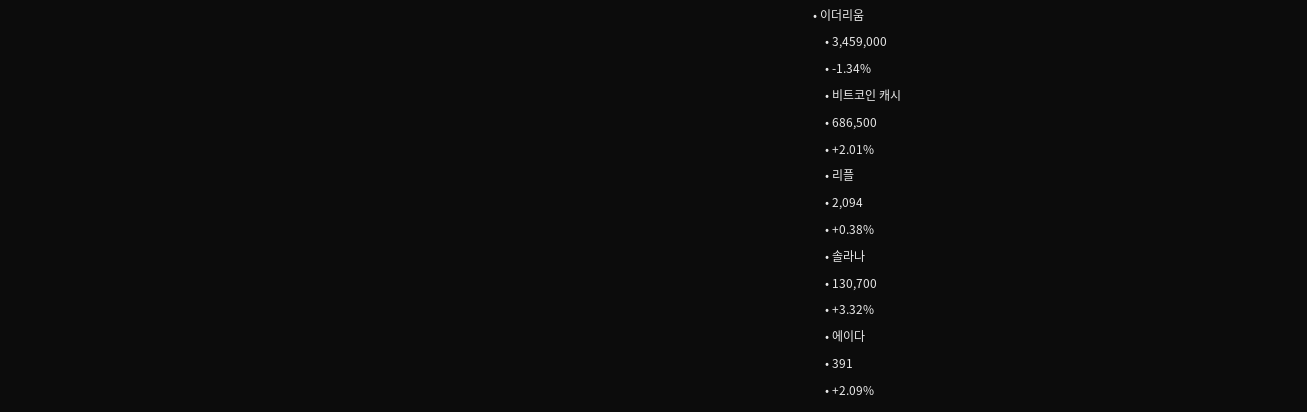• 이더리움
    • 3,459,000
    • -1.34%
    • 비트코인 캐시
    • 686,500
    • +2.01%
    • 리플
    • 2,094
    • +0.38%
    • 솔라나
    • 130,700
    • +3.32%
    • 에이다
    • 391
    • +2.09%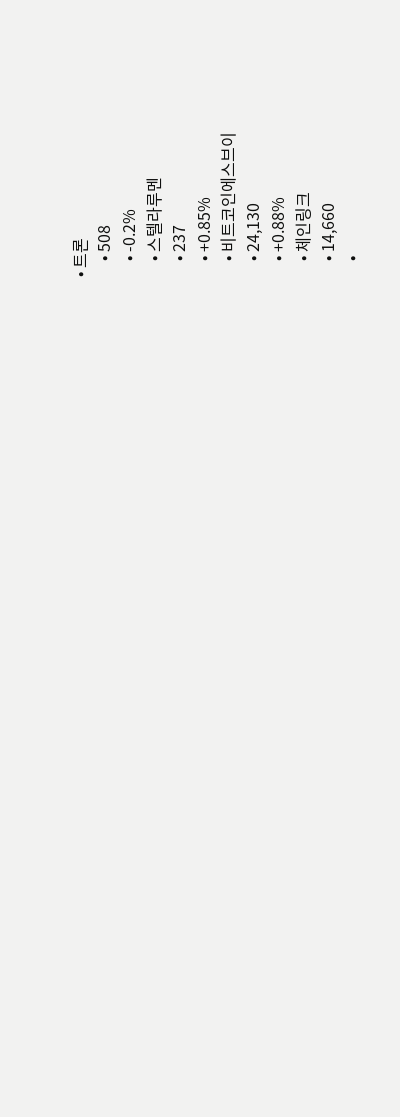• 트론
    • 508
    • -0.2%
    • 스텔라루멘
    • 237
    • +0.85%
    • 비트코인에스브이
    • 24,130
    • +0.88%
    • 체인링크
    • 14,660
    •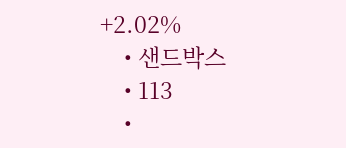+2.02%
    • 샌드박스
    • 113
    •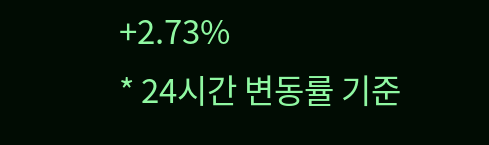+2.73%
* 24시간 변동률 기준